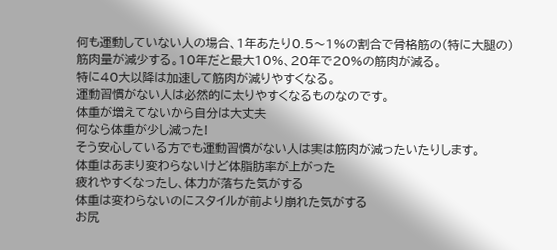何も運動していない人の場合、1年あたり0.5〜1%の割合で骨格筋の(特に大腿の)筋肉量が減少する。10年だと最大10%、20年で20%の筋肉が減る。
特に40大以降は加速して筋肉が減りやすくなる。
運動習慣がない人は必然的に太りやすくなるものなのです。
体重が増えてないから自分は大丈夫
何なら体重が少し減った!
そう安心している方でも運動習慣がない人は実は筋肉が減ったいたりします。
体重はあまり変わらないけど体脂肪率が上がった
疲れやすくなったし、体力が落ちた気がする
体重は変わらないのにスタイルが前より崩れた気がする
お尻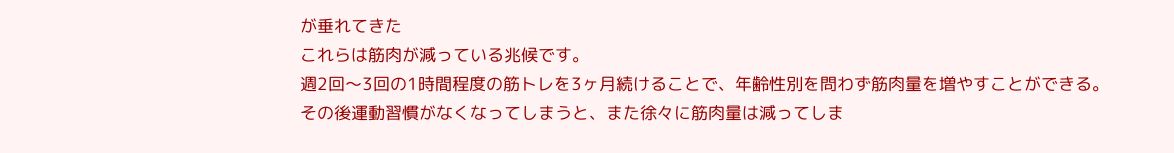が垂れてきた
これらは筋肉が減っている兆候です。
週2回〜3回の1時間程度の筋トレを3ヶ月続けることで、年齢性別を問わず筋肉量を増やすことができる。その後運動習慣がなくなってしまうと、また徐々に筋肉量は減ってしま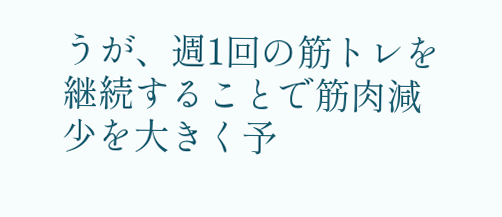うが、週1回の筋トレを継続することで筋肉減少を大きく予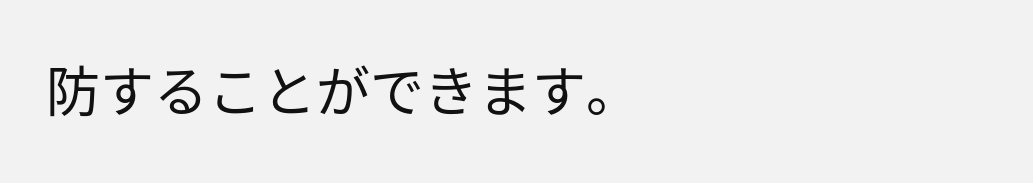防することができます。